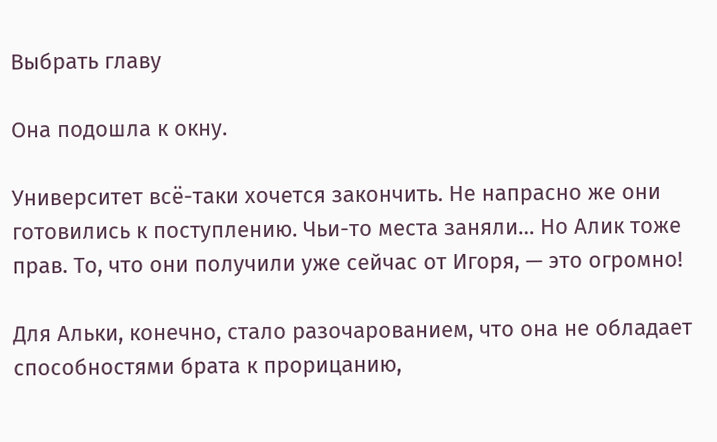Выбрать главу

Она подошла к окну.

Университет всё-таки хочется закончить. Не напрасно же они готовились к поступлению. Чьи-то места заняли… Но Алик тоже прав. То, что они получили уже сейчас от Игоря, — это огромно!

Для Альки, конечно, стало разочарованием, что она не обладает способностями брата к прорицанию,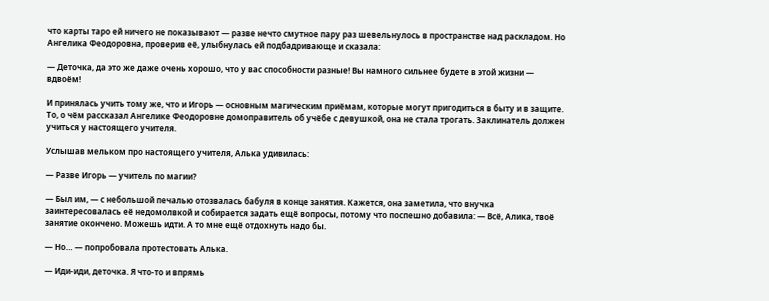что карты таро ей ничего не показывают — разве нечто смутное пару раз шевельнулось в пространстве над раскладом. Но Ангелика Феодоровна, проверив её, улыбнулась ей подбадривающе и сказала:

— Деточка, да это же даже очень хорошо, что у вас способности разные! Вы намного сильнее будете в этой жизни — вдвоём!

И принялась учить тому же, что и Игорь — основным магическим приёмам, которые могут пригодиться в быту и в защите. То, о чём рассказал Ангелике Феодоровне домоправитель об учёбе с девушкой, она не стала трогать. Заклинатель должен учиться у настоящего учителя.

Услышав мельком про настоящего учителя, Алька удивилась:

— Разве Игорь — учитель по магии?

— Был им, — с небольшой печалью отозвалась бабуля в конце занятия. Кажется, она заметила, что внучка заинтересовалась её недомолвкой и собирается задать ещё вопросы, потому что поспешно добавила: — Всё, Алика, твоё занятие окончено. Можешь идти. А то мне ещё отдохнуть надо бы.

— Но… — попробовала протестовать Алька.

— Иди-иди, деточка. Я что-то и впрямь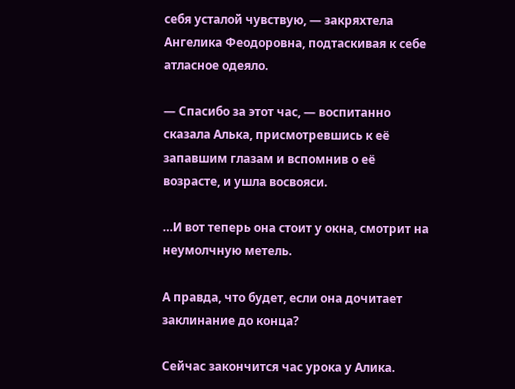себя усталой чувствую, — закряхтела Ангелика Феодоровна, подтаскивая к себе атласное одеяло.

— Спасибо за этот час, — воспитанно сказала Алька, присмотревшись к её запавшим глазам и вспомнив о её возрасте, и ушла восвояси.

…И вот теперь она стоит у окна, смотрит на неумолчную метель.

А правда, что будет, если она дочитает заклинание до конца?

Сейчас закончится час урока у Алика.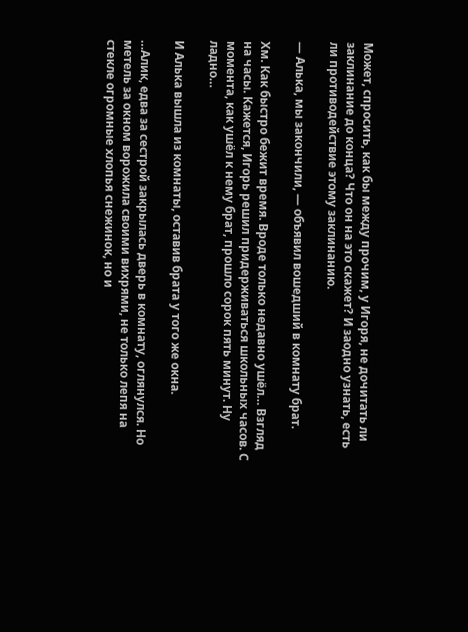Может, спросить, как бы между прочим, у Игоря, не дочитать ли заклинание до конца? Что он на это скажет? И заодно узнать, есть ли противодействие этому заклинанию.

— Алька, мы закончили, — объявил вошедший в комнату брат.

Хм. Как быстро бежит время. Вроде только недавно ушёл… Взгляд на часы. Кажется, Игорь решил придерживаться школьных часов. С момента, как ушёл к нему брат, прошло сорок пять минут. Ну ладно…

И Алька вышла из комнаты, оставив брата у того же окна.

…Алик, едва за сестрой закрылась дверь в комнату, оглянулся. Но метель за окном ворожила своими вихрями, не только лепя на стекле огромные хлопья снежинок, но и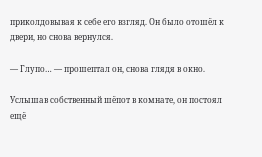приколдовывая к себе его взгляд. Он было отошёл к двери, но снова вернулся.

— Глупо… — прошептал он, снова глядя в окно.

Услышав собственный шёпот в комнате, он постоял ещё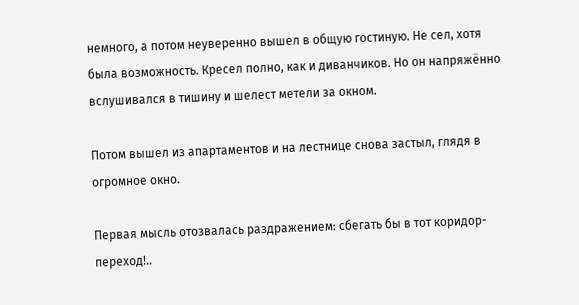немного, а потом неуверенно вышел в общую гостиную. Не сел, хотя была возможность. Кресел полно, как и диванчиков. Но он напряжённо вслушивался в тишину и шелест метели за окном.

Потом вышел из апартаментов и на лестнице снова застыл, глядя в огромное окно.

Первая мысль отозвалась раздражением: сбегать бы в тот коридор-переход!..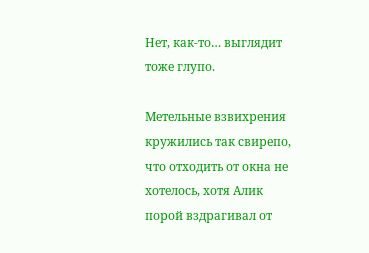Нет, как-то… выглядит тоже глупо.

Метельные взвихрения кружились так свирепо, что отходить от окна не хотелось, хотя Алик порой вздрагивал от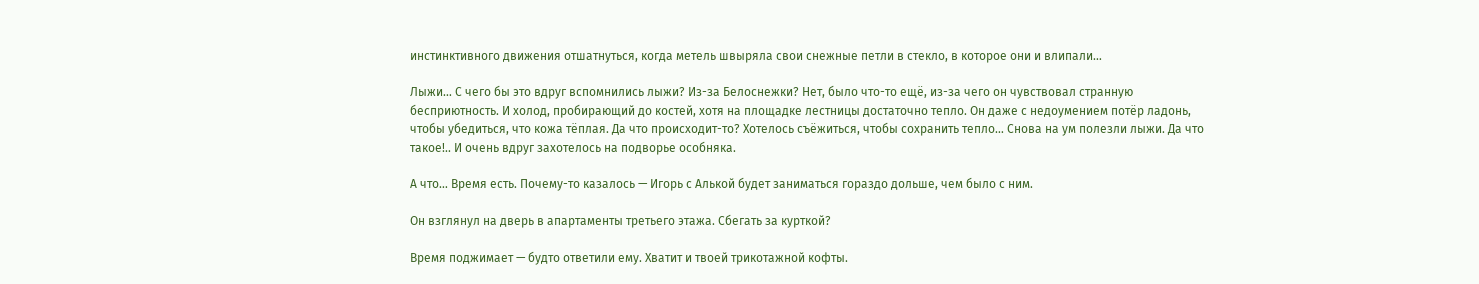инстинктивного движения отшатнуться, когда метель швыряла свои снежные петли в стекло, в которое они и влипали…

Лыжи… С чего бы это вдруг вспомнились лыжи? Из-за Белоснежки? Нет, было что-то ещё, из-за чего он чувствовал странную бесприютность. И холод, пробирающий до костей, хотя на площадке лестницы достаточно тепло. Он даже с недоумением потёр ладонь, чтобы убедиться, что кожа тёплая. Да что происходит-то? Хотелось съёжиться, чтобы сохранить тепло… Снова на ум полезли лыжи. Да что такое!.. И очень вдруг захотелось на подворье особняка.

А что… Время есть. Почему-то казалось — Игорь с Алькой будет заниматься гораздо дольше, чем было с ним.

Он взглянул на дверь в апартаменты третьего этажа. Сбегать за курткой?

Время поджимает — будто ответили ему. Хватит и твоей трикотажной кофты.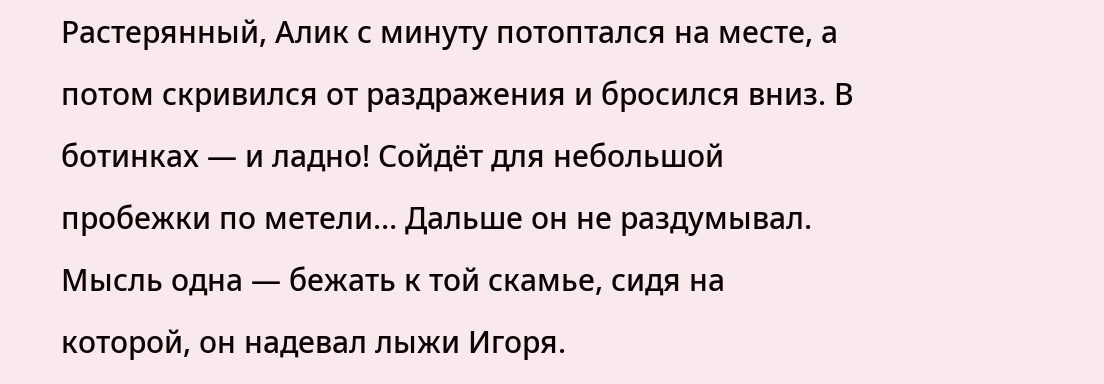Растерянный, Алик с минуту потоптался на месте, а потом скривился от раздражения и бросился вниз. В ботинках — и ладно! Сойдёт для небольшой пробежки по метели… Дальше он не раздумывал. Мысль одна — бежать к той скамье, сидя на которой, он надевал лыжи Игоря.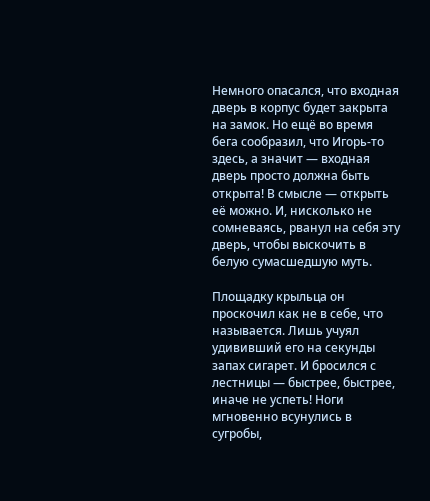Немного опасался, что входная дверь в корпус будет закрыта на замок. Но ещё во время бега сообразил, что Игорь-то здесь, а значит — входная дверь просто должна быть открыта! В смысле — открыть её можно. И, нисколько не сомневаясь, рванул на себя эту дверь, чтобы выскочить в белую сумасшедшую муть.

Площадку крыльца он проскочил как не в себе, что называется. Лишь учуял удививший его на секунды запах сигарет. И бросился с лестницы — быстрее, быстрее, иначе не успеть! Ноги мгновенно всунулись в сугробы,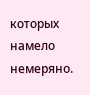которых намело немеряно.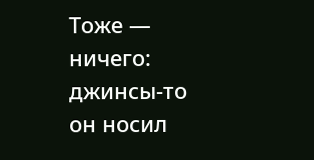Тоже — ничего: джинсы-то он носил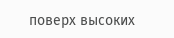поверх высоких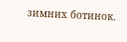зимних ботинок.